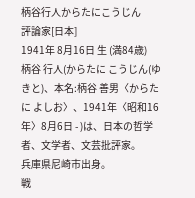柄谷行人からたにこうじん
評論家[日本]
1941年 8月16日 生 (満84歳)
柄谷 行人(からたに こうじん(ゆきと)、本名:柄谷 善男〈からたに よしお〉、1941年〈昭和16年〉8月6日 - )は、日本の哲学者、文学者、文芸批評家。
兵庫県尼崎市出身。
戦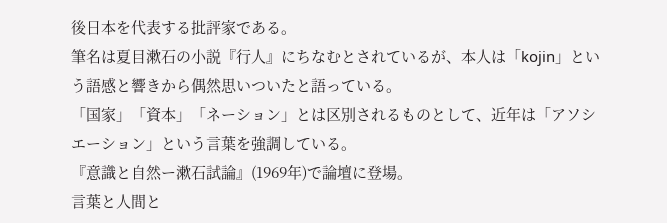後日本を代表する批評家である。
筆名は夏目漱石の小説『行人』にちなむとされているが、本人は「kojin」という語感と響きから偶然思いついたと語っている。
「国家」「資本」「ネーション」とは区別されるものとして、近年は「アソシエーション」という言葉を強調している。
『意識と自然ー漱石試論』(1969年)で論壇に登場。
言葉と人間と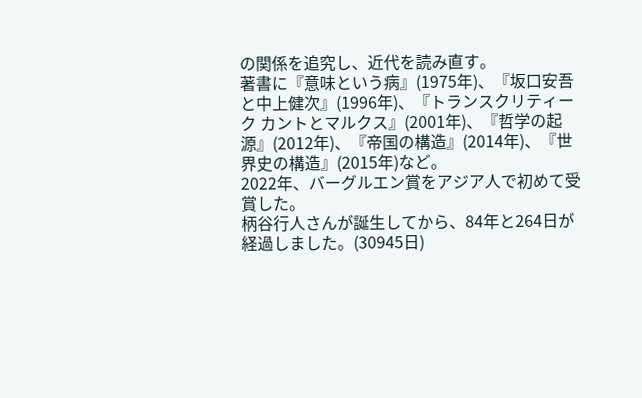の関係を追究し、近代を読み直す。
著書に『意味という病』(1975年)、『坂口安吾と中上健次』(1996年)、『トランスクリティーク カントとマルクス』(2001年)、『哲学の起源』(2012年)、『帝国の構造』(2014年)、『世界史の構造』(2015年)など。
2022年、バーグルエン賞をアジア人で初めて受賞した。
柄谷行人さんが誕生してから、84年と264日が経過しました。(30945日)